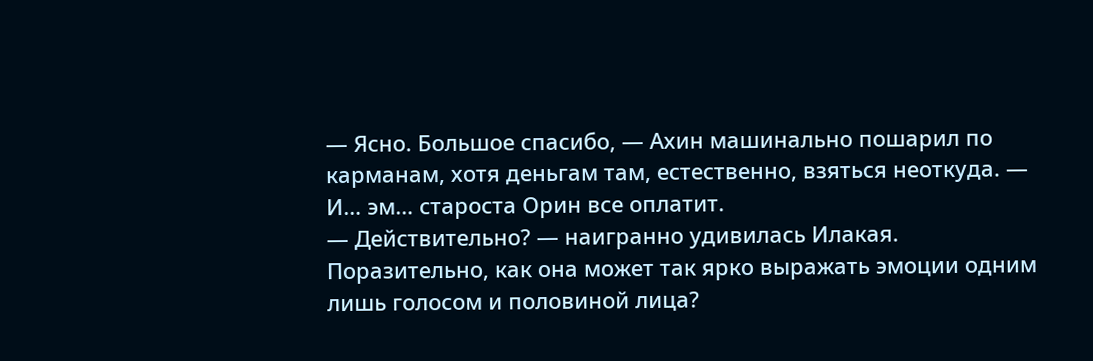— Ясно. Большое спасибо, — Ахин машинально пошарил по карманам, хотя деньгам там, естественно, взяться неоткуда. — И… эм… староста Орин все оплатит.
— Действительно? — наигранно удивилась Илакая. Поразительно, как она может так ярко выражать эмоции одним лишь голосом и половиной лица?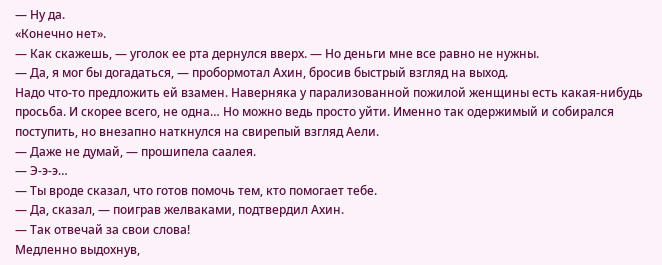— Ну да.
«Конечно нет».
— Как скажешь, — уголок ее рта дернулся вверх. — Но деньги мне все равно не нужны.
— Да, я мог бы догадаться, — пробормотал Ахин, бросив быстрый взгляд на выход.
Надо что-то предложить ей взамен. Наверняка у парализованной пожилой женщины есть какая-нибудь просьба. И скорее всего, не одна… Но можно ведь просто уйти. Именно так одержимый и собирался поступить, но внезапно наткнулся на свирепый взгляд Аели.
— Даже не думай, — прошипела саалея.
— Э-э-э…
— Ты вроде сказал, что готов помочь тем, кто помогает тебе.
— Да, сказал, — поиграв желваками, подтвердил Ахин.
— Так отвечай за свои слова!
Медленно выдохнув,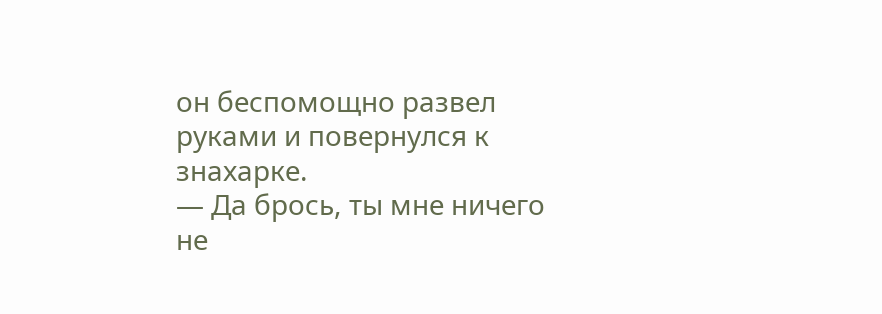он беспомощно развел руками и повернулся к знахарке.
— Да брось, ты мне ничего не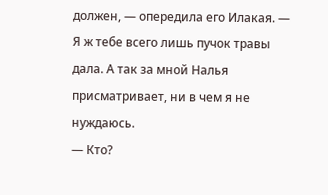должен, — опередила его Илакая. — Я ж тебе всего лишь пучок травы дала. А так за мной Налья присматривает, ни в чем я не нуждаюсь.
— Кто?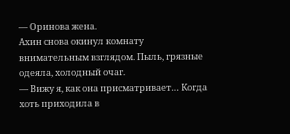— Оринова жена.
Ахин снова окинул комнату внимательным взглядом. Пыль, грязные одеяла, холодный очаг.
— Вижу я, как она присматривает… Когда хоть приходила в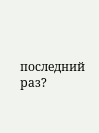последний раз?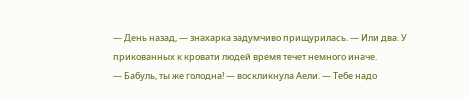— День назад, — знахарка задумчиво прищурилась. — Или два. У прикованных к кровати людей время течет немного иначе.
— Бабуль, ты же голодна! — воскликнула Аели. — Тебе надо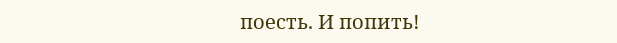поесть. И попить!